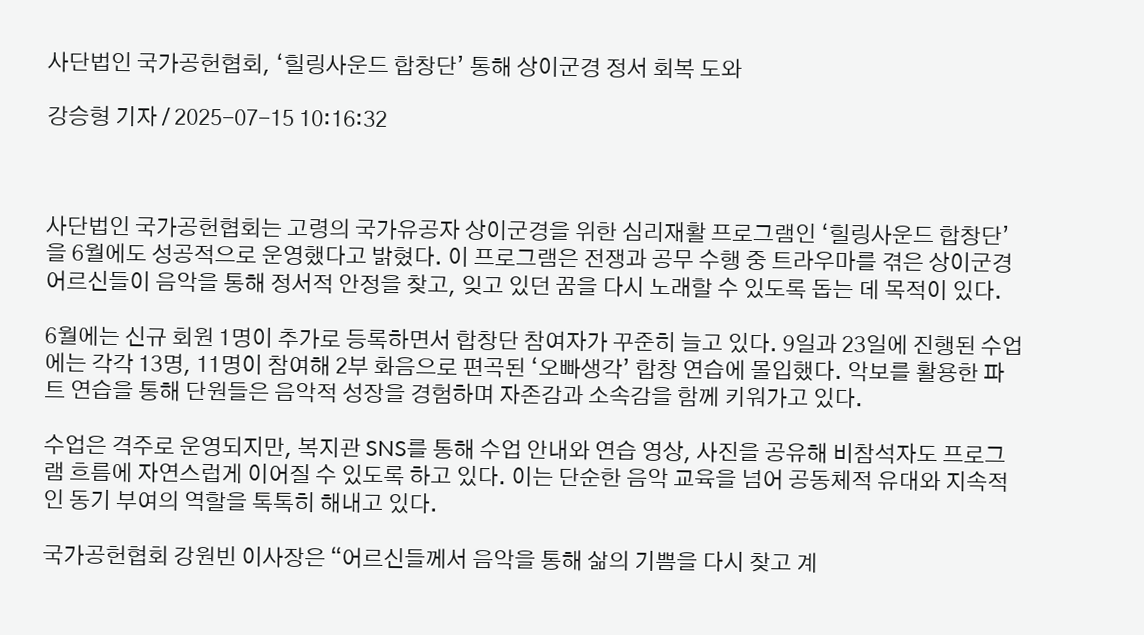사단법인 국가공헌협회, ‘힐링사운드 합창단’ 통해 상이군경 정서 회복 도와

강승형 기자 / 2025-07-15 10:16:32



사단법인 국가공헌협회는 고령의 국가유공자 상이군경을 위한 심리재활 프로그램인 ‘힐링사운드 합창단’을 6월에도 성공적으로 운영했다고 밝혔다. 이 프로그램은 전쟁과 공무 수행 중 트라우마를 겪은 상이군경 어르신들이 음악을 통해 정서적 안정을 찾고, 잊고 있던 꿈을 다시 노래할 수 있도록 돕는 데 목적이 있다.

6월에는 신규 회원 1명이 추가로 등록하면서 합창단 참여자가 꾸준히 늘고 있다. 9일과 23일에 진행된 수업에는 각각 13명, 11명이 참여해 2부 화음으로 편곡된 ‘오빠생각’ 합창 연습에 몰입했다. 악보를 활용한 파트 연습을 통해 단원들은 음악적 성장을 경험하며 자존감과 소속감을 함께 키워가고 있다.

수업은 격주로 운영되지만, 복지관 SNS를 통해 수업 안내와 연습 영상, 사진을 공유해 비참석자도 프로그램 흐름에 자연스럽게 이어질 수 있도록 하고 있다. 이는 단순한 음악 교육을 넘어 공동체적 유대와 지속적인 동기 부여의 역할을 톡톡히 해내고 있다.

국가공헌협회 강원빈 이사장은 “어르신들께서 음악을 통해 삶의 기쁨을 다시 찾고 계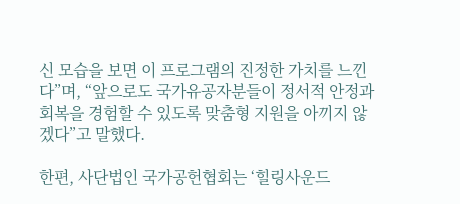신 모습을 보면 이 프로그램의 진정한 가치를 느낀다”며, “앞으로도 국가유공자분들이 정서적 안정과 회복을 경험할 수 있도록 맞춤형 지원을 아끼지 않겠다”고 말했다.

한편, 사단법인 국가공헌협회는 ‘힐링사운드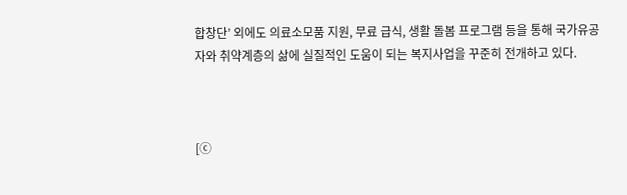합창단’ 외에도 의료소모품 지원, 무료 급식, 생활 돌봄 프로그램 등을 통해 국가유공자와 취약계층의 삶에 실질적인 도움이 되는 복지사업을 꾸준히 전개하고 있다.



[ⓒ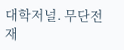대학저널. 무단전재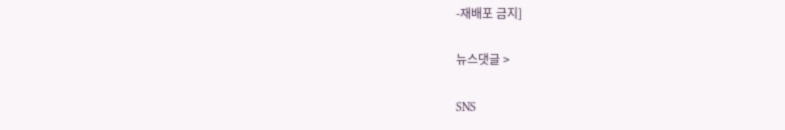-재배포 금지]

뉴스댓글 >

SNS